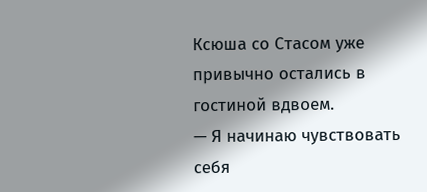Ксюша со Стасом уже привычно остались в гостиной вдвоем.
— Я начинаю чувствовать себя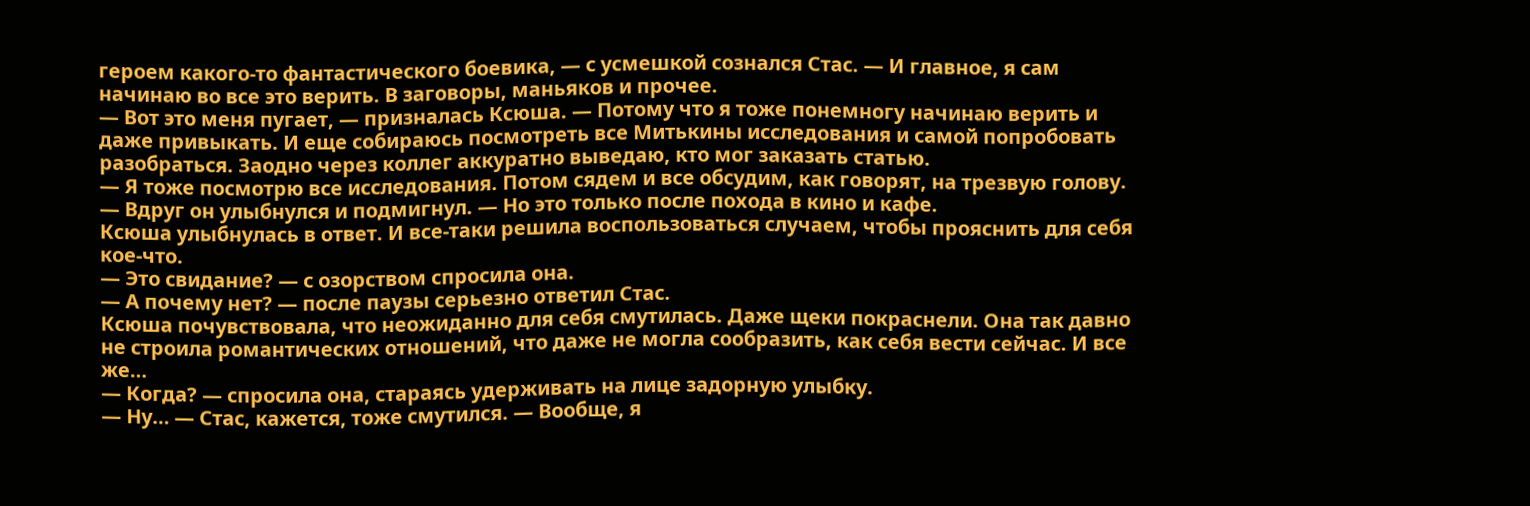героем какого-то фантастического боевика, — с усмешкой сознался Стас. — И главное, я сам начинаю во все это верить. В заговоры, маньяков и прочее.
— Вот это меня пугает, — призналась Ксюша. — Потому что я тоже понемногу начинаю верить и даже привыкать. И еще собираюсь посмотреть все Митькины исследования и самой попробовать разобраться. Заодно через коллег аккуратно выведаю, кто мог заказать статью.
— Я тоже посмотрю все исследования. Потом сядем и все обсудим, как говорят, на трезвую голову. — Вдруг он улыбнулся и подмигнул. — Но это только после похода в кино и кафе.
Ксюша улыбнулась в ответ. И все-таки решила воспользоваться случаем, чтобы прояснить для себя кое-что.
— Это свидание? — с озорством спросила она.
— А почему нет? — после паузы серьезно ответил Стас.
Ксюша почувствовала, что неожиданно для себя смутилась. Даже щеки покраснели. Она так давно не строила романтических отношений, что даже не могла сообразить, как себя вести сейчас. И все же…
— Когда? — спросила она, стараясь удерживать на лице задорную улыбку.
— Ну… — Стас, кажется, тоже смутился. — Вообще, я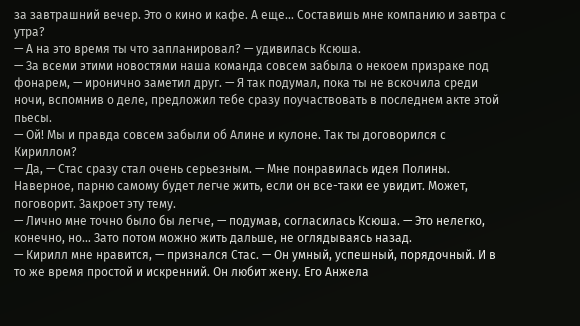за завтрашний вечер. Это о кино и кафе. А еще… Составишь мне компанию и завтра с утра?
— А на это время ты что запланировал? — удивилась Ксюша.
— За всеми этими новостями наша команда совсем забыла о некоем призраке под фонарем, — иронично заметил друг. — Я так подумал, пока ты не вскочила среди ночи, вспомнив о деле, предложил тебе сразу поучаствовать в последнем акте этой пьесы.
— Ой! Мы и правда совсем забыли об Алине и кулоне. Так ты договорился с Кириллом?
— Да, — Стас сразу стал очень серьезным. — Мне понравилась идея Полины. Наверное, парню самому будет легче жить, если он все-таки ее увидит. Может, поговорит. Закроет эту тему.
— Лично мне точно было бы легче, — подумав, согласилась Ксюша. — Это нелегко, конечно, но… Зато потом можно жить дальше, не оглядываясь назад.
— Кирилл мне нравится, — признался Стас. — Он умный, успешный, порядочный. И в то же время простой и искренний. Он любит жену. Его Анжела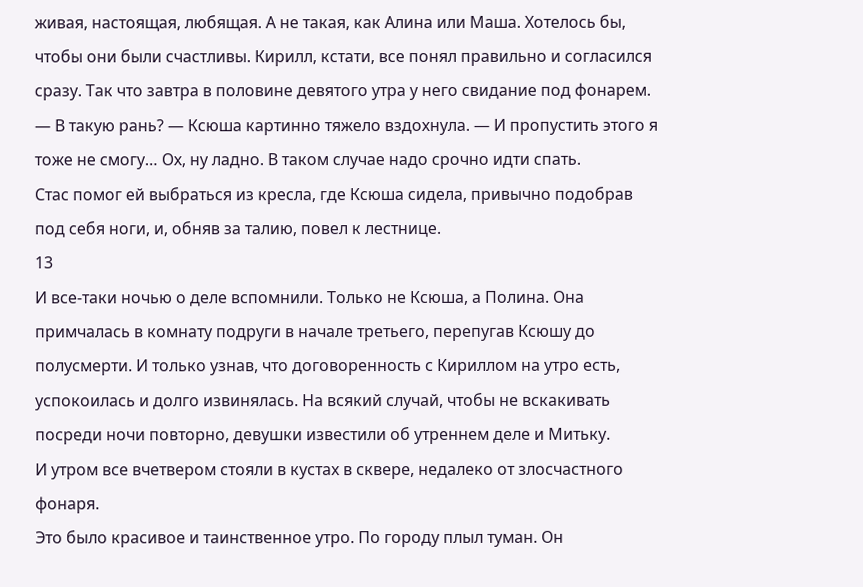живая, настоящая, любящая. А не такая, как Алина или Маша. Хотелось бы, чтобы они были счастливы. Кирилл, кстати, все понял правильно и согласился сразу. Так что завтра в половине девятого утра у него свидание под фонарем.
— В такую рань? — Ксюша картинно тяжело вздохнула. — И пропустить этого я тоже не смогу… Ох, ну ладно. В таком случае надо срочно идти спать.
Стас помог ей выбраться из кресла, где Ксюша сидела, привычно подобрав под себя ноги, и, обняв за талию, повел к лестнице.
13
И все-таки ночью о деле вспомнили. Только не Ксюша, а Полина. Она примчалась в комнату подруги в начале третьего, перепугав Ксюшу до полусмерти. И только узнав, что договоренность с Кириллом на утро есть, успокоилась и долго извинялась. На всякий случай, чтобы не вскакивать посреди ночи повторно, девушки известили об утреннем деле и Митьку.
И утром все вчетвером стояли в кустах в сквере, недалеко от злосчастного фонаря.
Это было красивое и таинственное утро. По городу плыл туман. Он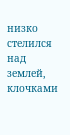низко стелился над землей, клочками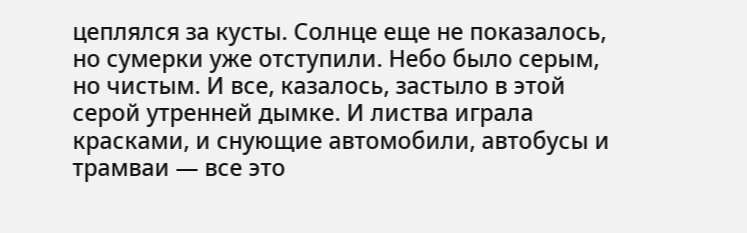цеплялся за кусты. Солнце еще не показалось, но сумерки уже отступили. Небо было серым, но чистым. И все, казалось, застыло в этой серой утренней дымке. И листва играла красками, и снующие автомобили, автобусы и трамваи — все это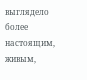выглядело более настоящим, живым,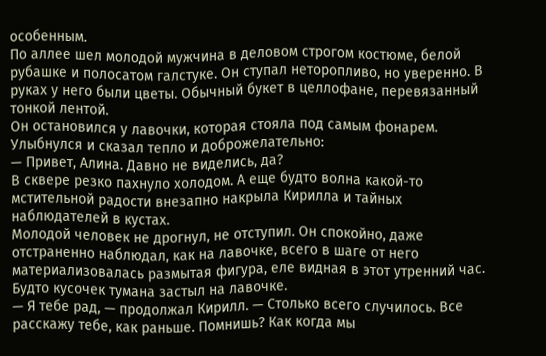особенным.
По аллее шел молодой мужчина в деловом строгом костюме, белой рубашке и полосатом галстуке. Он ступал неторопливо, но уверенно. В руках у него были цветы. Обычный букет в целлофане, перевязанный тонкой лентой.
Он остановился у лавочки, которая стояла под самым фонарем. Улыбнулся и сказал тепло и доброжелательно:
— Привет, Алина. Давно не виделись, да?
В сквере резко пахнуло холодом. А еще будто волна какой-то мстительной радости внезапно накрыла Кирилла и тайных наблюдателей в кустах.
Молодой человек не дрогнул, не отступил. Он спокойно, даже отстраненно наблюдал, как на лавочке, всего в шаге от него материализовалась размытая фигура, еле видная в этот утренний час. Будто кусочек тумана застыл на лавочке.
— Я тебе рад, — продолжал Кирилл. — Столько всего случилось. Все расскажу тебе, как раньше. Помнишь? Как когда мы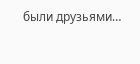были друзьями…